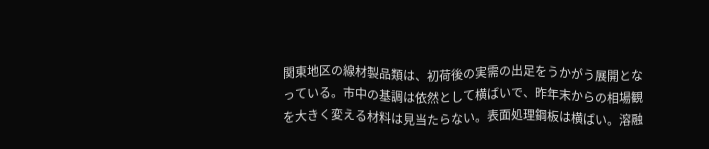関東地区の線材製品類は、初荷後の実需の出足をうかがう展開となっている。市中の基調は依然として横ばいで、昨年末からの相場観を大きく変える材料は見当たらない。表面処理鋼板は横ばい。溶融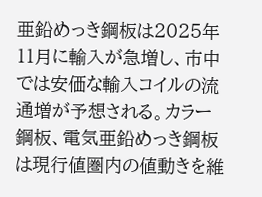亜鉛めっき鋼板は2025年11月に輸入が急増し、市中では安価な輸入コイルの流通増が予想される。カラー鋼板、電気亜鉛めっき鋼板は現行値圏内の値動きを維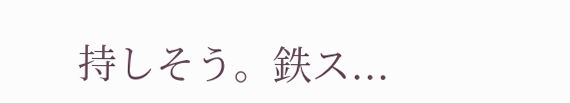持しそう。鉄ス...